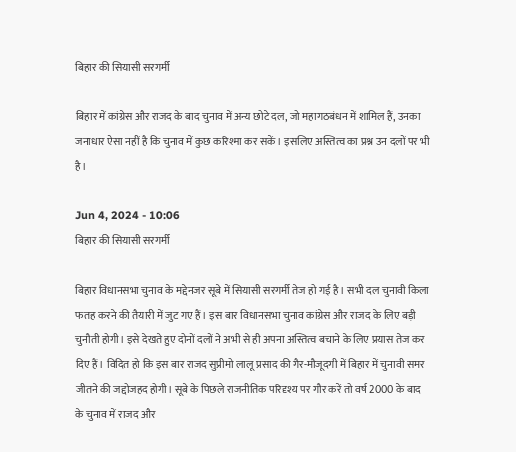बिहार की सियासी सरगर्मी

बिहार में कांग्रेस और राजद के बाद चुनाव में अन्य छोटे दल, जो महागठबंधन में शामिल हैं, उनका जनाधार ऐसा नहीं है कि चुनाव में कुछ करिश्मा कर सकें। इसलिए अस्तित्व का प्रश्न उन दलों पर भी है।

Jun 4, 2024 - 10:06
बिहार की सियासी सरगर्मी

बिहार विधानसभा चुनाव के मद्देनजर सूबे में सियासी सरगर्मी तेज हो गई है। सभी दल चुनावी किला फतह करने की तैयारी में जुट गए हैं। इस बार विधानसभा चुनाव कांग्रेस और राजद के लिए बड़ी चुनौती होगी। इसे देखते हुए दोनों दलों ने अभी से ही अपना अस्तित्व बचाने के लिए प्रयास तेज कर दिए हैं। विदित हो कि इस बार राजद सुप्रीमो लालू प्रसाद की गैर-मौजूदगी में बिहार में चुनावी समर जीतने की जद्दोजहद होगी। सूबे के पिछले राजनीतिक परिदृश्य पर गौर करें तो वर्ष 2000 के बाद के चुनाव में राजद और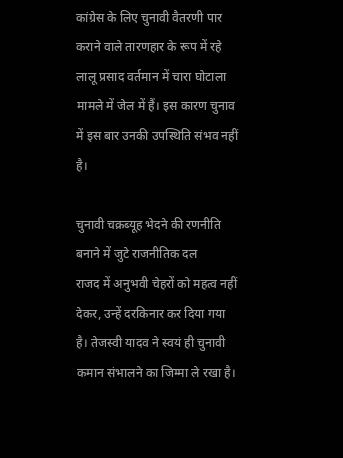कांग्रेस के लिए चुनावी वैतरणी पार कराने वाले तारणहार के रूप में रहे लालू प्रसाद वर्तमान में चारा घोटाला मामले में जेल में हैं। इस कारण चुनाव में इस बार उनकी उपस्थिति संभव नहीं है।

चुनावी चक्रब्यूह भेदने की रणनीति बनाने में जुटे राजनीतिक दल
राजद में अनुभवी चेहरों को महत्व नहीं देकर, उन्हें दरकिनार कर दिया गया है। तेजस्वी यादव ने स्वयं ही चुनावी कमान संभालने का जिम्मा ले रखा है।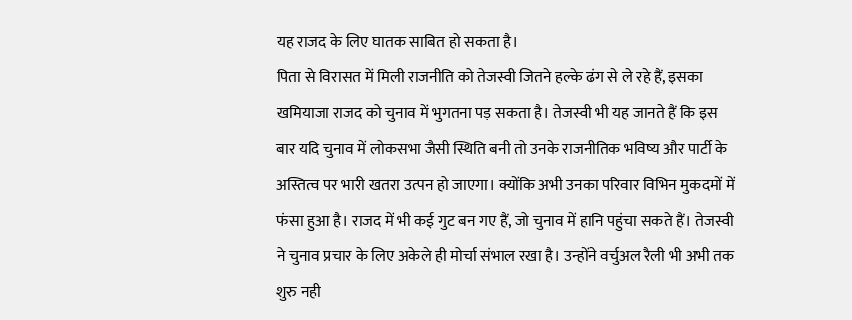यह राजद के लिए घातक साबित हो सकता है।
पिता से विरासत में मिली राजनीति को तेजस्वी जितने हल्के ढंग से ले रहे हैं, इसका खमियाजा राजद को चुनाव में भुगतना पड़ सकता है। तेजस्वी भी यह जानते हैं कि इस बार यदि चुनाव में लोकसभा जैसी स्थिति बनी तो उनके राजनीतिक भविष्य और पार्टी के अस्तित्व पर भारी खतरा उत्पन हो जाएगा। क्योंकि अभी उनका परिवार विभिन मुकदमों में फंसा हुआ है। राजद में भी कई गुट बन गए हैं, जो चुनाव में हानि पहुंचा सकते हैं। तेजस्वी ने चुनाव प्रचार के लिए अकेले ही मोर्चा संभाल रखा है। उन्होंने वर्चुअल रैली भी अभी तक शुरु नही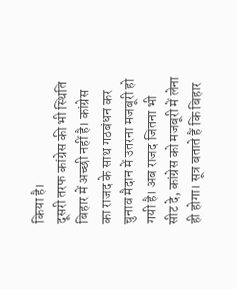किया है।
दूसरी तरफ कांग्रेस की भी स्थिति बिहार में अच्छी नहीं है। कांग्रेस का राजद के साथ गठबंधन कर चुनाव मैदान में उतरना मजबूरी हो गयी है। अब राजद जितना भी सीट दे, कांग्रेस को मजबूरी में लेना ही होगा। सूत्र बताते हैं कि बिहार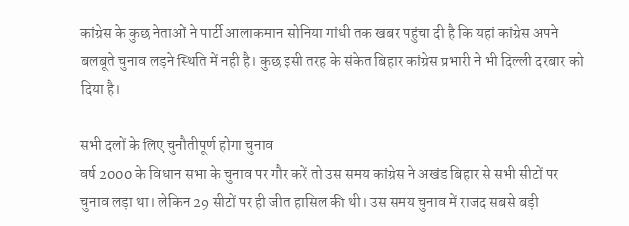कांग्रेस के कुछ नेताओं ने पार्टी आलाकमान सोनिया गांधी तक खबर पहुंचा दी है कि यहां कांग्रेस अपने बलबूते चुनाव लड़ने स्थिति में नही है। कुछ इसी तरह के संकेत बिहार कांग्रेस प्रभारी ने भी दिल्ली दरबार को दिया है।

सभी दलों के लिए चुनौतीपूर्ण होगा चुनाव
वर्ष 2000 के विधान सभा के चुनाव पर गौर करें तो उस समय कांग्रेस ने अखंड बिहार से सभी सीटों पर चुनाव लड़ा था। लेकिन 29 सीटों पर ही जीत हासिल की थी। उस समय चुनाव में राजद सबसे बड़ी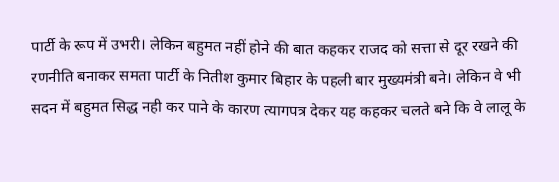पार्टी के रूप में उभरी। लेकिन बहुमत नहीं होने की बात कहकर राजद को सत्ता से दूर रखने की रणनीति बनाकर समता पार्टी के नितीश कुमार बिहार के पहली बार मुख्यमंत्री बने। लेकिन वे भी सदन में बहुमत सिद्ध नही कर पाने के कारण त्यागपत्र देकर यह कहकर चलते बने कि वे लालू के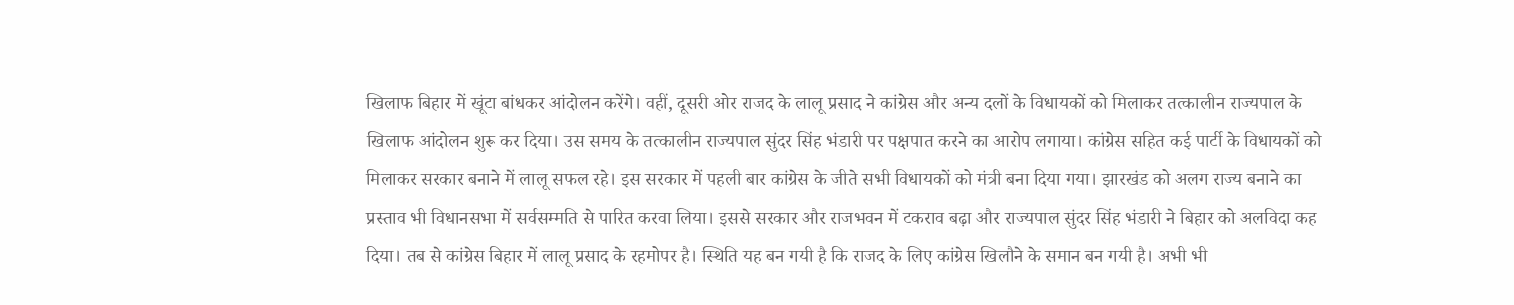खिलाफ बिहार में खूंटा बांधकर आंदोलन करेंगे। वहीं, दूसरी ओर राजद के लालू प्रसाद ने कांग्रेस और अन्य दलों के विधायकों को मिलाकर तत्कालीन राज्यपाल के खिलाफ आंदोलन शुरू कर दिया। उस समय के तत्कालीन राज्यपाल सुंदर सिंह भंडारी पर पक्षपात करने का आरोप लगाया। कांग्रेस सहित कई पार्टी के विधायकों को मिलाकर सरकार बनाने में लालू सफल रहे। इस सरकार में पहली बार कांग्रेस के जीते सभी विधायकों को मंत्री बना दिया गया। झारखंड को अलग राज्य बनाने का प्रस्ताव भी विधानसभा में सर्वसम्मति से पारित करवा लिया। इससे सरकार और राजभवन में टकराव बढ़ा और राज्यपाल सुंदर सिंह भंडारी ने बिहार को अलविदा कह दिया। तब से कांग्रेस बिहार में लालू प्रसाद के रहमोपर है। स्थिति यह बन गयी है कि राजद के लिए कांग्रेस खिलौने के समान बन गयी है। अभी भी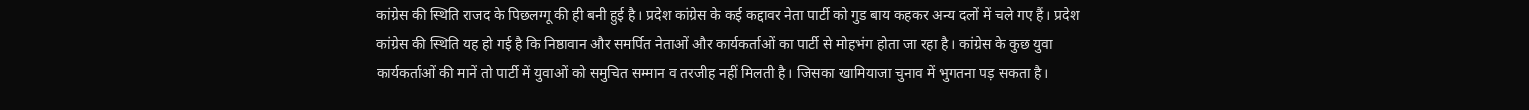कांग्रेस की स्थिति राजद के पिछलग्गू की ही बनी हुई है। प्रदेश कांग्रेस के कई कद्दावर नेता पार्टी को गुड बाय कहकर अन्य दलों में चले गए हैं। प्रदेश कांग्रेस की स्थिति यह हो गई है कि निष्ठावान और समर्पित नेताओं और कार्यकर्ताओं का पार्टी से मोहभंग होता जा रहा है। कांग्रेस के कुछ युवा कार्यकर्ताओं की मानें तो पार्टी में युवाओं को समुचित सम्मान व तरजीह नहीं मिलती है। जिसका खामियाजा चुनाव में भुगतना पड़ सकता है।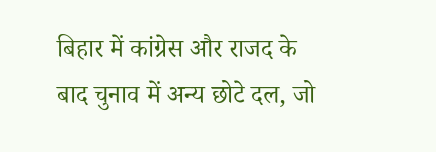बिहार में कांग्रेस और राजद के बाद चुनाव में अन्य छोटे दल, जो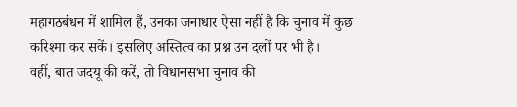महागठबंधन में शामिल हैं, उनका जनाधार ऐसा नहीं है कि चुनाव में कुछ करिश्मा कर सकें। इसलिए अस्तित्व का प्रश्न उन दलों पर भी है।
वहीं, बात जदयू की करें, तो विधानसभा चुनाव की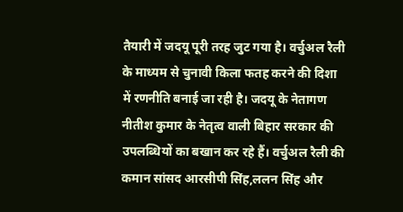तैयारी में जदयू पूरी तरह जुट गया है। वर्चुअल रैली के माध्यम से चुनावी किला फतह करने की दिशा में रणनीति बनाई जा रही है। जदयू के नेतागण नीतीश कुमार के नेतृत्व वाली बिहार सरकार की उपलब्धियों का बखान कर रहे हैं। वर्चुअल रैली की कमान सांसद आरसीपी सिंह,ललन सिंह और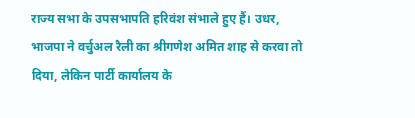राज्य सभा के उपसभापति हरिवंश संभाले हुए हैं। उधर, भाजपा ने वर्चुअल रैली का श्रीगणेश अमित शाह से करवा तो दिया, लेकिन पार्टी कार्यालय के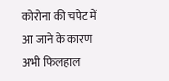कोरोना की चपेट में आ जाने के कारण अभी फिलहाल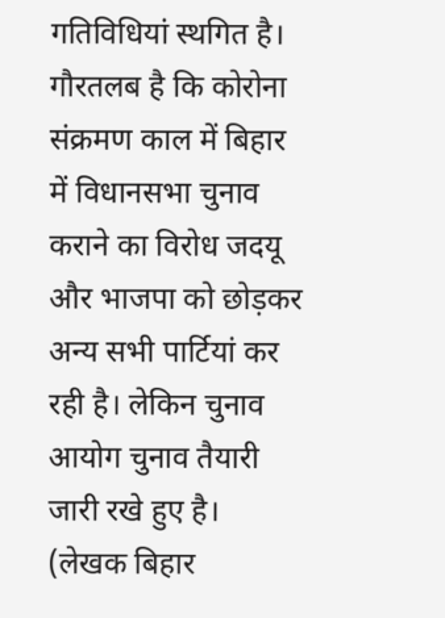गतिविधियां स्थगित है।
गौरतलब है कि कोरोना संक्रमण काल में बिहार में विधानसभा चुनाव कराने का विरोध जदयू और भाजपा को छोड़कर अन्य सभी पार्टियां कर रही है। लेकिन चुनाव आयोग चुनाव तैयारी जारी रखे हुए है।
(लेखक बिहार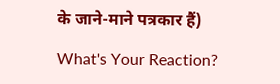के जाने-माने पत्रकार हैं)

What's Your Reaction?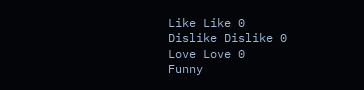Like Like 0
Dislike Dislike 0
Love Love 0
Funny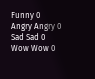Funny 0
Angry Angry 0
Sad Sad 0
Wow Wow 0